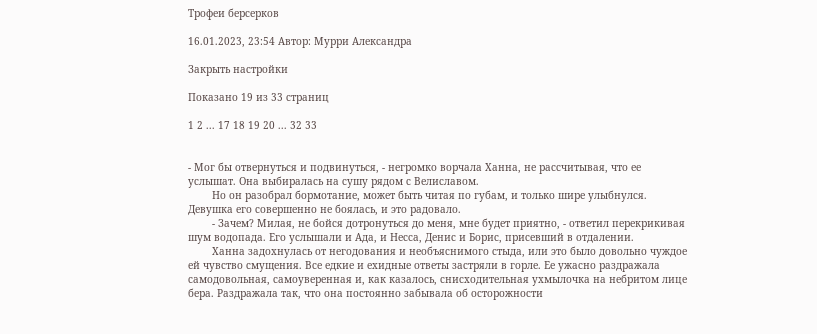Трофеи берсерков

16.01.2023, 23:54 Автор: Мурри Александра

Закрыть настройки

Показано 19 из 33 страниц

1 2 ... 17 18 19 20 ... 32 33


- Мог бы отвернуться и подвинуться, - негромко ворчала Ханна, не рассчитывая, что ее услышат. Она выбиралась на сушу рядом с Велиславом.
        Но он разобрал бормотание, может быть читая по губам, и только шире улыбнулся. Девушка его совершенно не боялась, и это радовало.
        - Зачем? Милая, не бойся дотронуться до меня, мне будет приятно, - ответил перекрикивая шум водопада. Его услышали и Ада, и Несса, Денис и Борис, присевший в отдалении.
        Ханна задохнулась от негодования и необъяснимого стыда, или это было довольно чуждое ей чувство смущения. Все едкие и ехидные ответы застряли в горле. Ее ужасно раздражала самодовольная, самоуверенная и, как казалось, снисходительная ухмылочка на небритом лице бера. Раздражала так, что она постоянно забывала об осторожности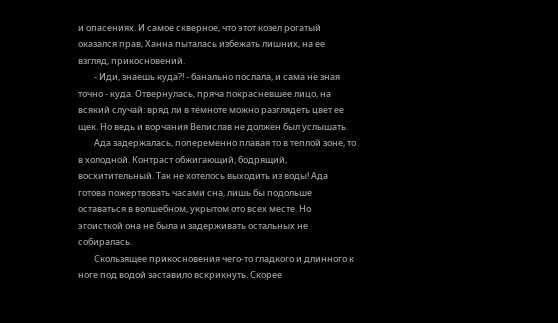и опасениях. И самое скверное, что этот козел рогатый оказался прав, Ханна пыталась избежать лишних, на ее взгляд, прикосновений.
        - Иди, знаешь куда?! - банально послала, и сама не зная точно - куда. Отвернулась, пряча покрасневшее лицо, на всякий случай: вряд ли в темноте можно разглядеть цвет ее щек. Но ведь и ворчания Велислав не должен был услышать.
        Ада задержалась, попеременно плавая то в теплой зоне, то в холодной. Контраст обжигающий, бодрящий, восхитительный. Так не хотелось выходить из воды! Ада готова пожертвовать часами сна, лишь бы подольше оставаться в волшебном, укрытом ото всех месте. Но эгоисткой она не была и задерживать остальных не собиралась.
        Скользящее прикосновения чего-то гладкого и длинного к ноге под водой заставило вскрикнуть. Скорее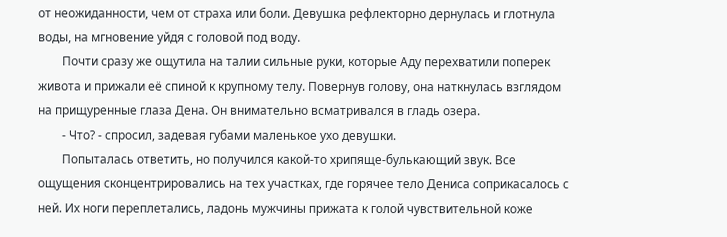от неожиданности, чем от страха или боли. Девушка рефлекторно дернулась и глотнула воды, на мгновение уйдя с головой под воду.
        Почти сразу же ощутила на талии сильные руки, которые Аду перехватили поперек живота и прижали её спиной к крупному телу. Повернув голову, она наткнулась взглядом на прищуренные глаза Дена. Он внимательно всматривался в гладь озера.
        - Что? - спросил, задевая губами маленькое ухо девушки.
        Попыталась ответить, но получился какой-то хрипяще-булькающий звук. Все ощущения сконцентрировались на тех участках, где горячее тело Дениса соприкасалось с ней. Их ноги переплетались, ладонь мужчины прижата к голой чувствительной коже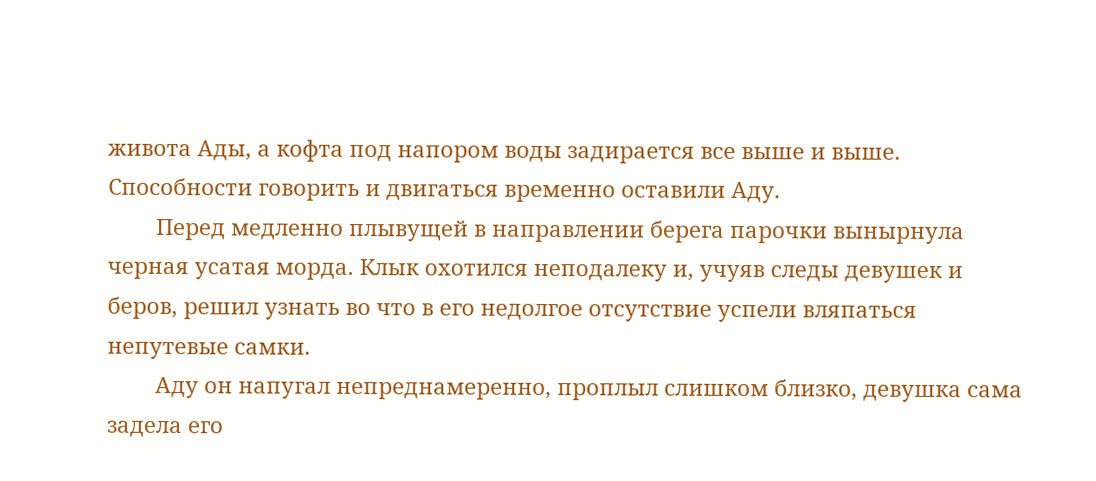живота Ады, а кофта под напором воды задирается все выше и выше. Способности говорить и двигаться временно оставили Аду.
        Перед медленно плывущей в направлении берега парочки вынырнула черная усатая морда. Клык охотился неподалеку и, учуяв следы девушек и беров, решил узнать во что в его недолгое отсутствие успели вляпаться непутевые самки.
        Аду он напугал непреднамеренно, проплыл слишком близко, девушка сама задела его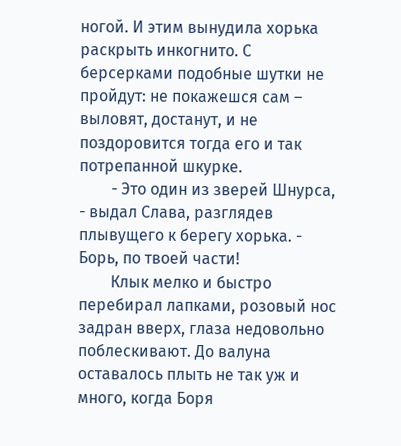ногой. И этим вынудила хорька раскрыть инкогнито. С берсерками подобные шутки не пройдут: не покажешся сам – выловят, достанут, и не поздоровится тогда его и так потрепанной шкурке.
        - Это один из зверей Шнурса, - выдал Слава, разглядев плывущего к берегу хорька. - Борь, по твоей части!
        Клык мелко и быстро перебирал лапками, розовый нос задран вверх, глаза недовольно поблескивают. До валуна оставалось плыть не так уж и много, когда Боря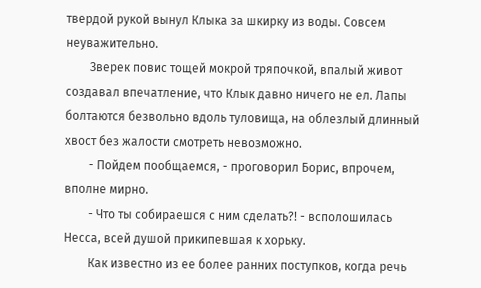твердой рукой вынул Клыка за шкирку из воды. Совсем неуважительно.
        Зверек повис тощей мокрой тряпочкой, впалый живот создавал впечатление, что Клык давно ничего не ел. Лапы болтаются безвольно вдоль туловища, на облезлый длинный хвост без жалости смотреть невозможно.
        - Пойдем пообщаемся, - проговорил Борис, впрочем, вполне мирно.
        - Что ты собираешся с ним сделать?! - всполошилась Несса, всей душой прикипевшая к хорьку.
        Как известно из ее более ранних поступков, когда речь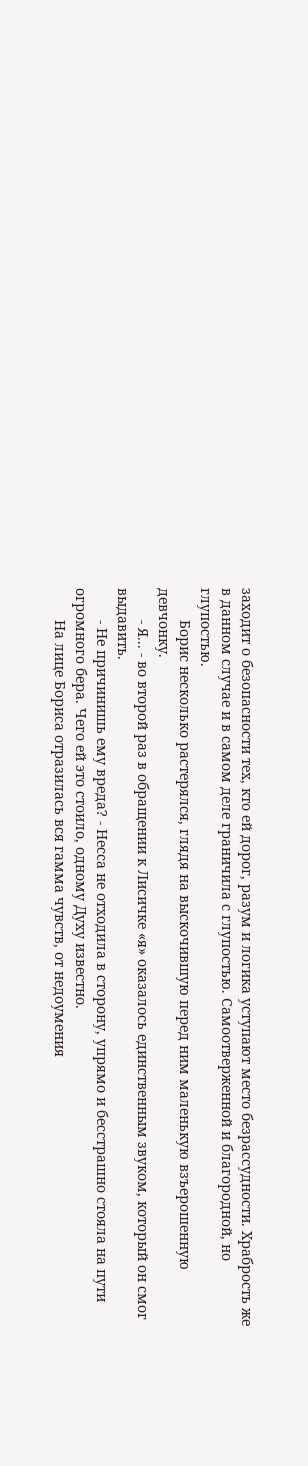заходит о безопасности тех, кто ей дорог, разум и логика уступают место безрассудности. Храбрость же в данном случае и в самом деле граничила с глупостью. Самоотверженной и благородной, но глупостью.
        Борис несколько растерялся, глядя на выскочившую перед ним маленькую взъерошенную девчонку.
        - Я... - во второй раз в обращении к Лисичке «я» оказалось единственным звуком, который он смог выдавить.
        - Не причинишь ему вреда? - Несса не отходила в сторону, упрямо и бесстрашно стояла на пути огромного бера. Чего ей это стоило, одному Духу известно.
        На лице Бориса отразилась вся гамма чувств, от недоумения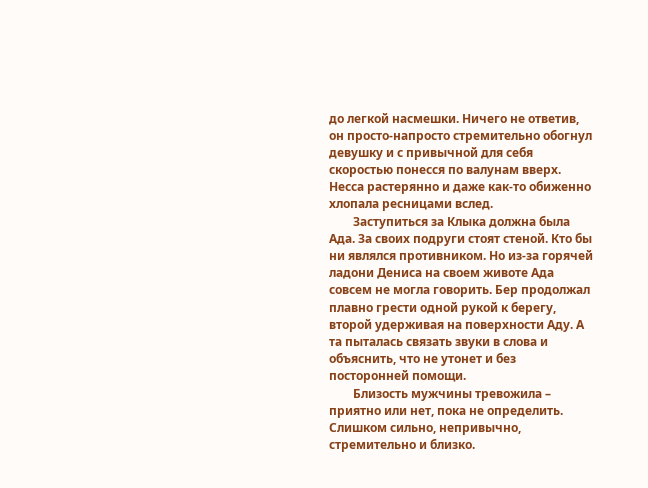до легкой насмешки. Ничего не ответив, он просто-напросто стремительно обогнул девушку и с привычной для себя скоростью понесся по валунам вверх. Несса растерянно и даже как-то обиженно хлопала ресницами вслед.
        Заступиться за Клыка должна была Ада. За своих подруги стоят стеной. Кто бы ни являлся противником. Но из-за горячей ладони Дениса на своем животе Ада совсем не могла говорить. Бер продолжал плавно грести одной рукой к берегу, второй удерживая на поверхности Аду. А та пыталась связать звуки в слова и объяснить, что не утонет и без посторонней помощи.
        Близость мужчины тревожила – приятно или нет, пока не определить. Слишком сильно, непривычно, стремительно и близко.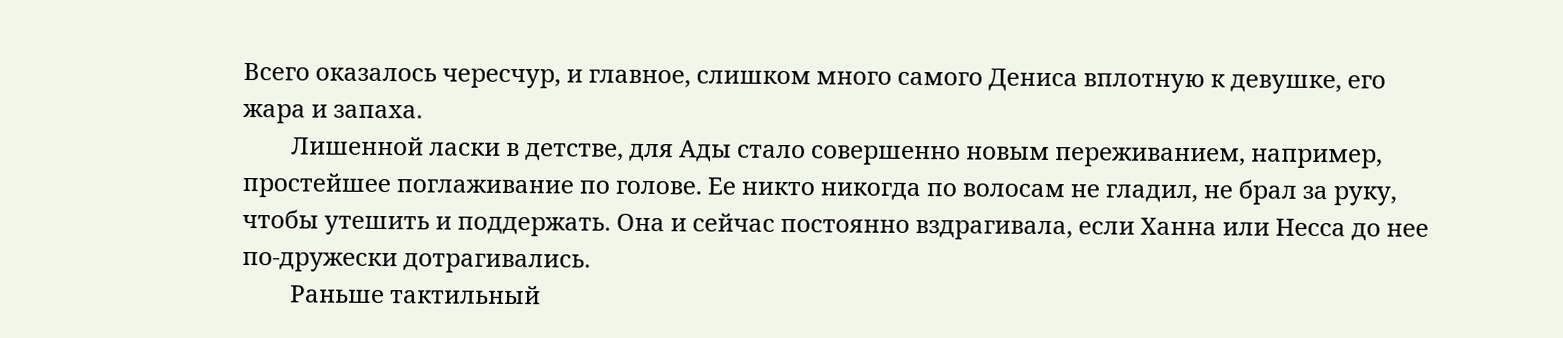Всего оказалось чересчур, и главное, слишком много самого Дениса вплотную к девушке, его жара и запаха.
        Лишенной ласки в детстве, для Ады стало совершенно новым переживанием, например, простейшее поглаживание по голове. Ее никто никогда по волосам не гладил, не брал за руку, чтобы утешить и поддержать. Она и сейчас постоянно вздрагивала, если Ханна или Несса до нее по-дружески дотрагивались.
        Раньше тактильный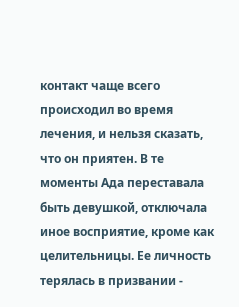контакт чаще всего происходил во время лечения, и нельзя сказать, что он приятен. В те моменты Ада переставала быть девушкой, отключала иное восприятие, кроме как целительницы. Ее личность терялась в призвании -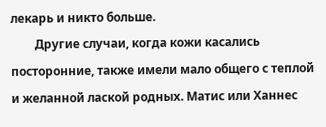лекарь и никто больше.
        Другие случаи, когда кожи касались посторонние, также имели мало общего с теплой и желанной лаской родных. Матис или Ханнес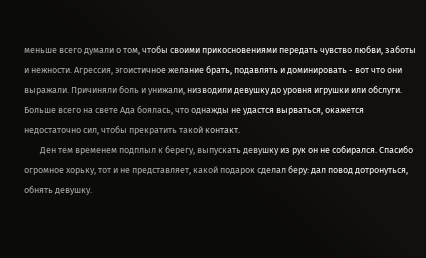меньше всего думали о том, чтобы своими прикосновениями передать чувство любви, заботы и нежности. Агрессия, эгоистичное желание брать, подавлять и доминировать - вот что они выражали. Причиняли боль и унижали, низводили девушку до уровня игрушки или обслуги. Больше всего на свете Ада боялась, что однажды не удастся вырваться, окажется недостаточно сил, чтобы прекратить такой контакт.
        Ден тем временем подплыл к берегу, выпускать девушку из рук он не собирался. Спасибо огромное хорьку, тот и не представляет, какой подарок сделал беру: дал повод дотронуться, обнять девушку.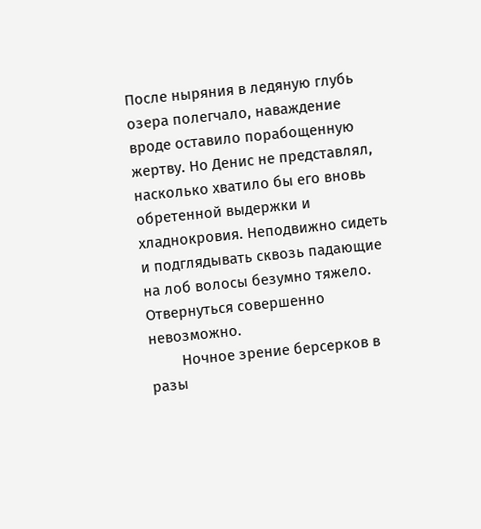После ныряния в ледяную глубь озера полегчало, наваждение вроде оставило порабощенную жертву. Но Денис не представлял, насколько хватило бы его вновь обретенной выдержки и хладнокровия. Неподвижно сидеть и подглядывать сквозь падающие на лоб волосы безумно тяжело. Отвернуться совершенно невозможно.
        Ночное зрение берсерков в разы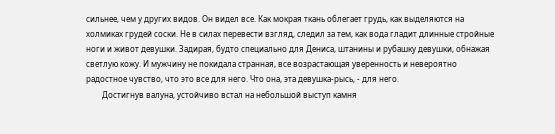сильнее, чем у других видов. Он видел все. Как мокрая ткань облегает грудь, как выделяются на холмиках грудей соски. Не в силах перевести взгляд, следил за тем, как вода гладит длинные стройные ноги и живот девушки. Задирая, будто специально для Дениса, штанины и рубашку девушки, обнажая светлую кожу. И мужчину не покидала странная, все возрастающая уверенность и невероятно радостное чувство, что это все для него. Что она, эта девушка-рысь, - для него.
        Достигнув валуна, устойчиво встал на небольшой выступ камня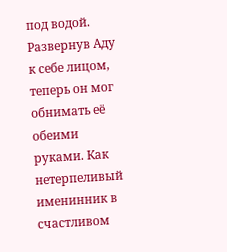под водой. Развернув Аду к себе лицом, теперь он мог обнимать её обеими руками. Как нетерпеливый именинник в счастливом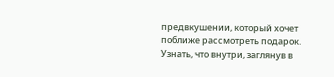предвкушении, который хочет поближе рассмотреть подарок. Узнать, что внутри, заглянув в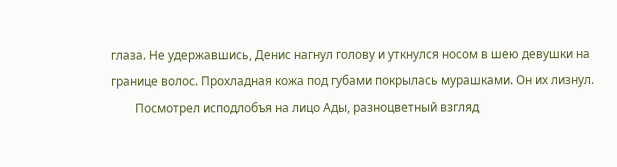глаза. Не удержавшись, Денис нагнул голову и уткнулся носом в шею девушки на границе волос. Прохладная кожа под губами покрылась мурашками. Он их лизнул.
        Посмотрел исподлобъя на лицо Ады, разноцветный взгляд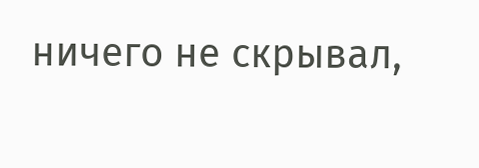ничего не скрывал,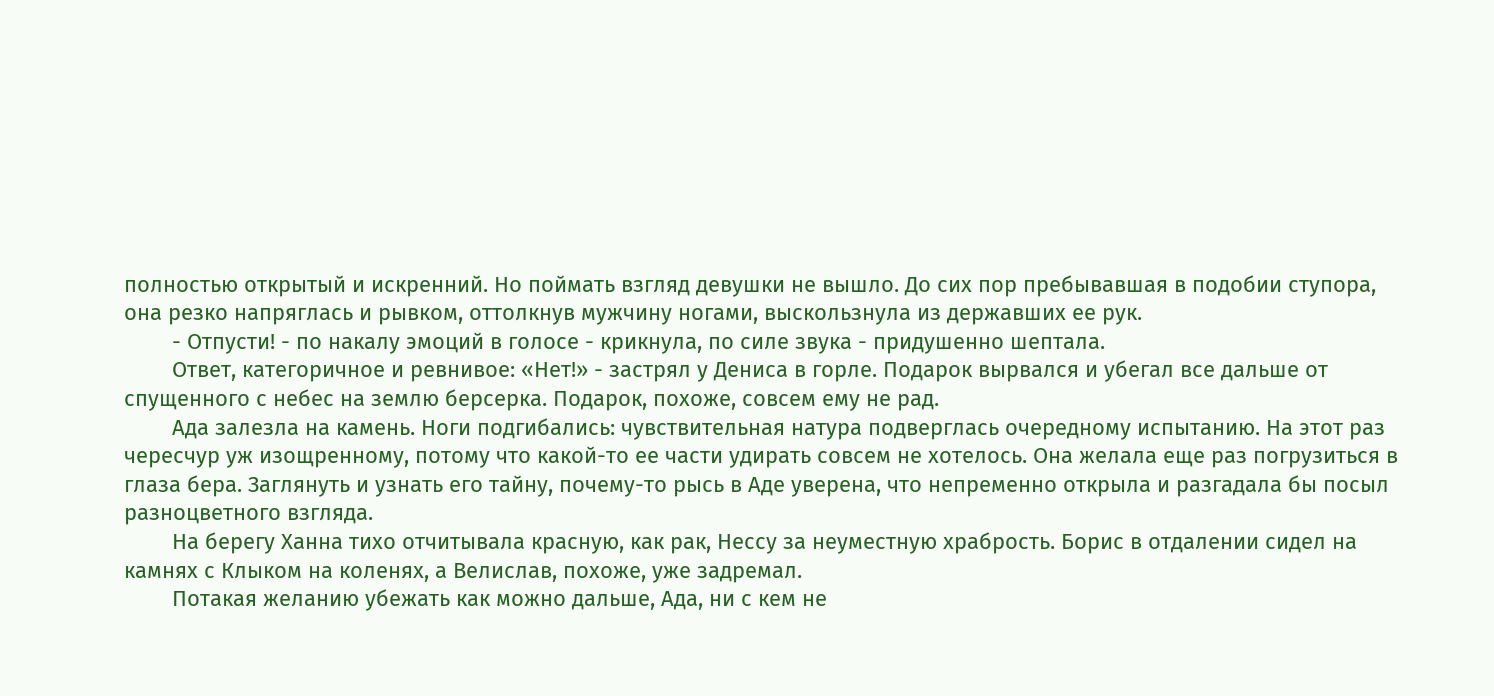полностью открытый и искренний. Но поймать взгляд девушки не вышло. До сих пор пребывавшая в подобии ступора, она резко напряглась и рывком, оттолкнув мужчину ногами, выскользнула из державших ее рук.
        - Отпусти! - по накалу эмоций в голосе - крикнула, по силе звука - придушенно шептала.
        Ответ, категоричное и ревнивое: «Нет!» - застрял у Дениса в горле. Подарок вырвался и убегал все дальше от спущенного с небес на землю берсерка. Подарок, похоже, совсем ему не рад.
        Ада залезла на камень. Ноги подгибались: чувствительная натура подверглась очередному испытанию. На этот раз чересчур уж изощренному, потому что какой-то ее части удирать совсем не хотелось. Она желала еще раз погрузиться в глаза бера. Заглянуть и узнать его тайну, почему-то рысь в Аде уверена, что непременно открыла и разгадала бы посыл разноцветного взгляда.
        На берегу Ханна тихо отчитывала красную, как рак, Нессу за неуместную храбрость. Борис в отдалении сидел на камнях с Клыком на коленях, а Велислав, похоже, уже задремал.
        Потакая желанию убежать как можно дальше, Ада, ни с кем не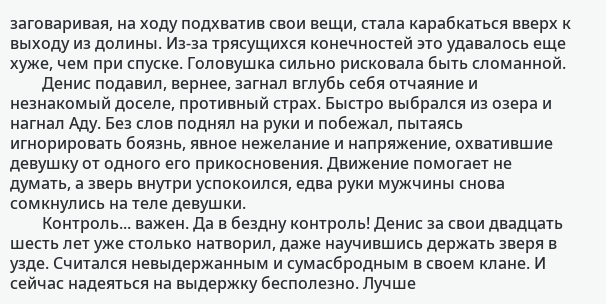заговаривая, на ходу подхватив свои вещи, стала карабкаться вверх к выходу из долины. Из-за трясущихся конечностей это удавалось еще хуже, чем при спуске. Головушка сильно рисковала быть сломанной.
        Денис подавил, вернее, загнал вглубь себя отчаяние и незнакомый доселе, противный страх. Быстро выбрался из озера и нагнал Аду. Без слов поднял на руки и побежал, пытаясь игнорировать боязнь, явное нежелание и напряжение, охватившие девушку от одного его прикосновения. Движение помогает не думать, а зверь внутри успокоился, едва руки мужчины снова сомкнулись на теле девушки.
        Контроль... важен. Да в бездну контроль! Денис за свои двадцать шесть лет уже столько натворил, даже научившись держать зверя в узде. Считался невыдержанным и сумасбродным в своем клане. И сейчас надеяться на выдержку бесполезно. Лучше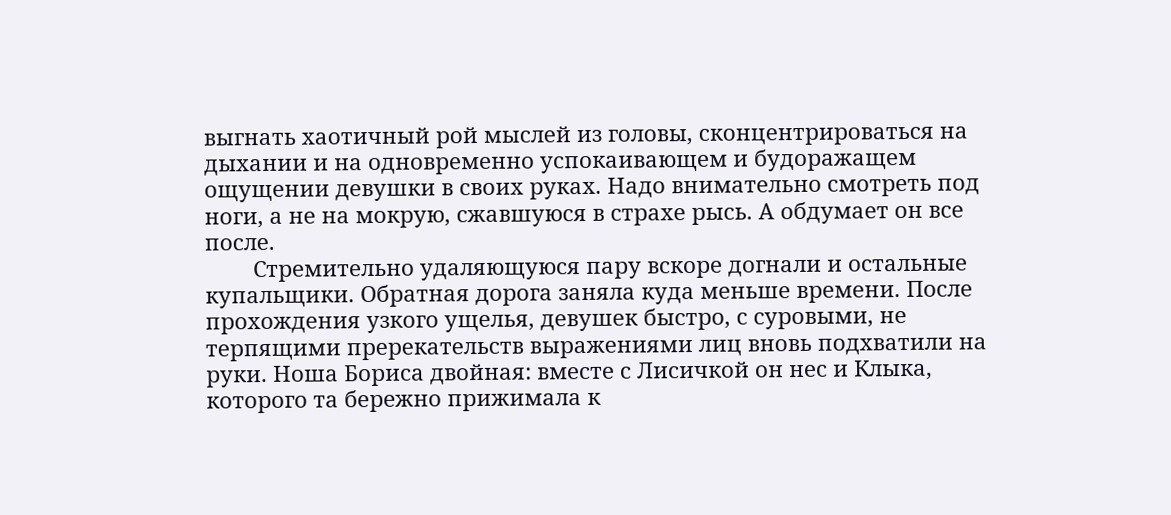выгнать хаотичный рой мыслей из головы, сконцентрироваться на дыхании и на одновременно успокаивающем и будоражащем ощущении девушки в своих руках. Надо внимательно смотреть под ноги, а не на мокрую, сжавшуюся в страхе рысь. А обдумает он все после.
        Стремительно удаляющуюся пару вскоре догнали и остальные купальщики. Обратная дорога заняла куда меньше времени. После прохождения узкого ущелья, девушек быстро, с суровыми, не терпящими пререкательств выражениями лиц вновь подхватили на руки. Ноша Бориса двойная: вместе с Лисичкой он нес и Клыка, которого та бережно прижимала к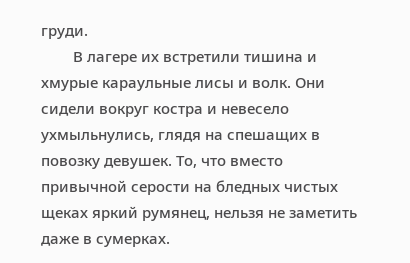груди.
        В лагере их встретили тишина и хмурые караульные лисы и волк. Они сидели вокруг костра и невесело ухмыльнулись, глядя на спешащих в повозку девушек. То, что вместо привычной серости на бледных чистых щеках яркий румянец, нельзя не заметить даже в сумерках.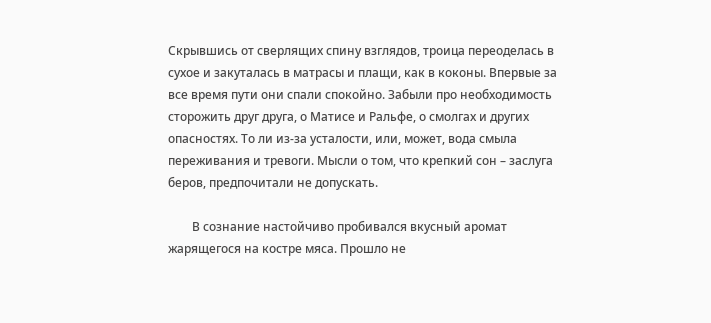Скрывшись от сверлящих спину взглядов, троица переоделась в сухое и закуталась в матрасы и плащи, как в коконы. Впервые за все время пути они спали спокойно. Забыли про необходимость сторожить друг друга, о Матисе и Ральфе, о смолгах и других опасностях. То ли из-за усталости, или, может, вода смыла переживания и тревоги. Мысли о том, что крепкий сон – заслуга беров, предпочитали не допускать.

        В сознание настойчиво пробивался вкусный аромат жарящегося на костре мяса. Прошло не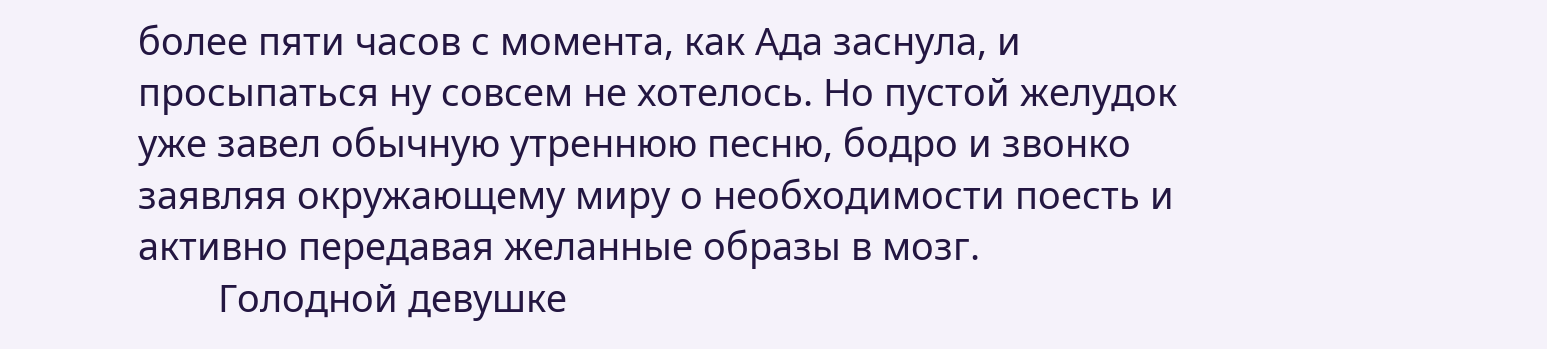более пяти часов с момента, как Ада заснула, и просыпаться ну совсем не хотелось. Но пустой желудок уже завел обычную утреннюю песню, бодро и звонко заявляя окружающему миру о необходимости поесть и активно передавая желанные образы в мозг.
        Голодной девушке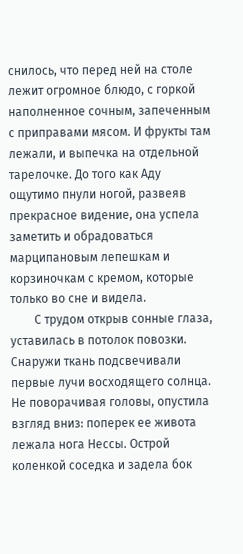снилось, что перед ней на столе лежит огромное блюдо, с горкой наполненное сочным, запеченным с приправами мясом. И фрукты там лежали, и выпечка на отдельной тарелочке. До того как Аду ощутимо пнули ногой, развеяв прекрасное видение, она успела заметить и обрадоваться марципановым лепешкам и корзиночкам с кремом, которые только во сне и видела.
        С трудом открыв сонные глаза, уставилась в потолок повозки. Снаружи ткань подсвечивали первые лучи восходящего солнца. Не поворачивая головы, опустила взгляд вниз: поперек ее живота лежала нога Нессы. Острой коленкой соседка и задела бок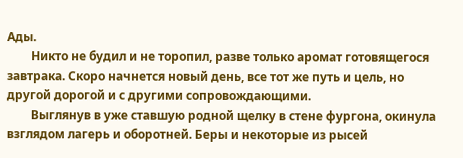Ады.
        Никто не будил и не торопил, разве только аромат готовящегося завтрака. Скоро начнется новый день, все тот же путь и цель, но другой дорогой и с другими сопровождающими.
        Выглянув в уже ставшую родной щелку в стене фургона, окинула взглядом лагерь и оборотней. Беры и некоторые из рысей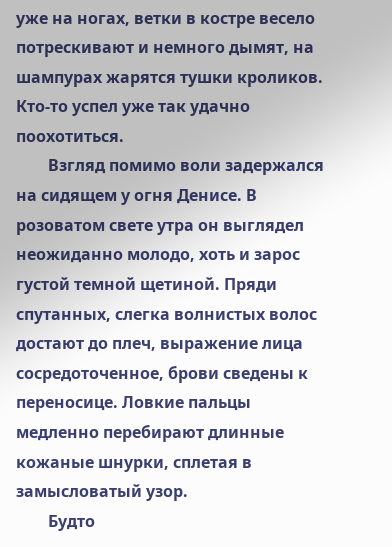уже на ногах, ветки в костре весело потрескивают и немного дымят, на шампурах жарятся тушки кроликов. Кто-то успел уже так удачно поохотиться.
        Взгляд помимо воли задержался на сидящем у огня Денисе. В розоватом свете утра он выглядел неожиданно молодо, хоть и зарос густой темной щетиной. Пряди спутанных, слегка волнистых волос достают до плеч, выражение лица сосредоточенное, брови сведены к переносице. Ловкие пальцы медленно перебирают длинные кожаные шнурки, сплетая в замысловатый узор.
        Будто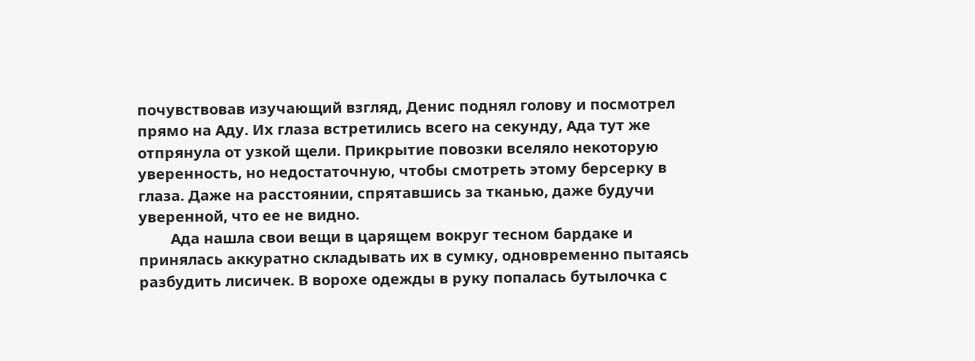почувствовав изучающий взгляд, Денис поднял голову и посмотрел прямо на Аду. Их глаза встретились всего на секунду, Ада тут же отпрянула от узкой щели. Прикрытие повозки вселяло некоторую уверенность, но недостаточную, чтобы смотреть этому берсерку в глаза. Даже на расстоянии, спрятавшись за тканью, даже будучи уверенной, что ее не видно.
        Ада нашла свои вещи в царящем вокруг тесном бардаке и принялась аккуратно складывать их в сумку, одновременно пытаясь разбудить лисичек. В ворохе одежды в руку попалась бутылочка с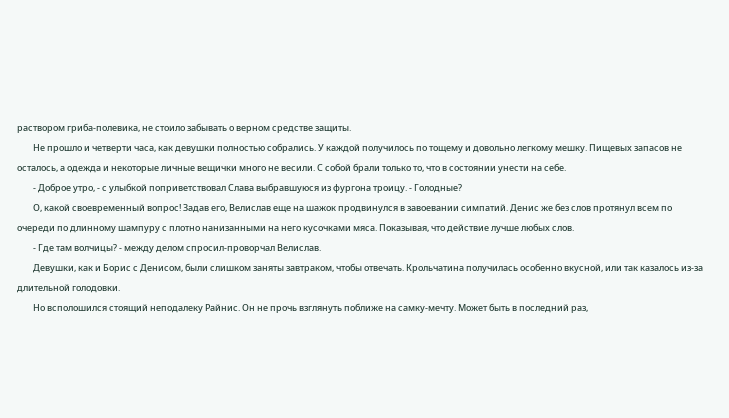раствором гриба-полевика, не стоило забывать о верном средстве защиты.
        Не прошло и четверти часа, как девушки полностью собрались. У каждой получилось по тощему и довольно легкому мешку. Пищевых запасов не осталось, а одежда и некоторые личные вещички много не весили. С собой брали только то, что в состоянии унести на себе.
        - Доброе утро, - с улыбкой поприветствовал Слава выбравшуюся из фургона троицу. - Голодные?
        О, какой своевременный вопрос! Задав его, Велислав еще на шажок продвинулся в завоевании симпатий. Денис же без слов протянул всем по очереди по длинному шампуру с плотно нанизанными на него кусочками мяса. Показывая, что действие лучше любых слов.
        - Где там волчицы? - между делом спросил-проворчал Велислав.
        Девушки, как и Борис с Денисом, были слишком заняты завтраком, чтобы отвечать. Крольчатина получилась особенно вкусной, или так казалось из-за длительной голодовки.
        Но всполошился стоящий неподалеку Райнис. Он не прочь взглянуть поближе на самку-мечту. Может быть в последний раз,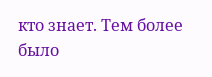кто знает. Тем более было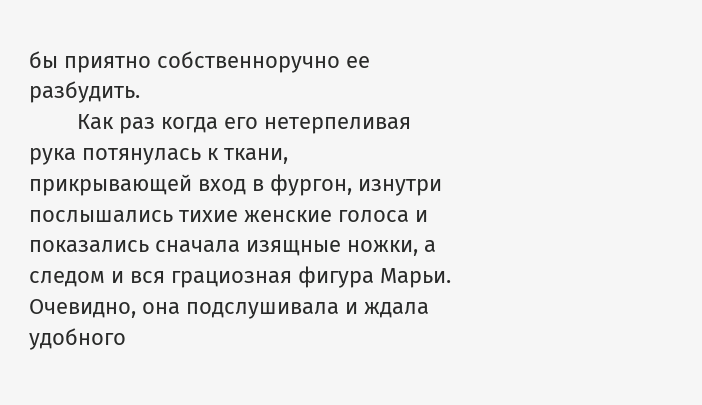бы приятно собственноручно ее разбудить.
        Как раз когда его нетерпеливая рука потянулась к ткани, прикрывающей вход в фургон, изнутри послышались тихие женские голоса и показались сначала изящные ножки, а следом и вся грациозная фигура Марьи. Очевидно, она подслушивала и ждала удобного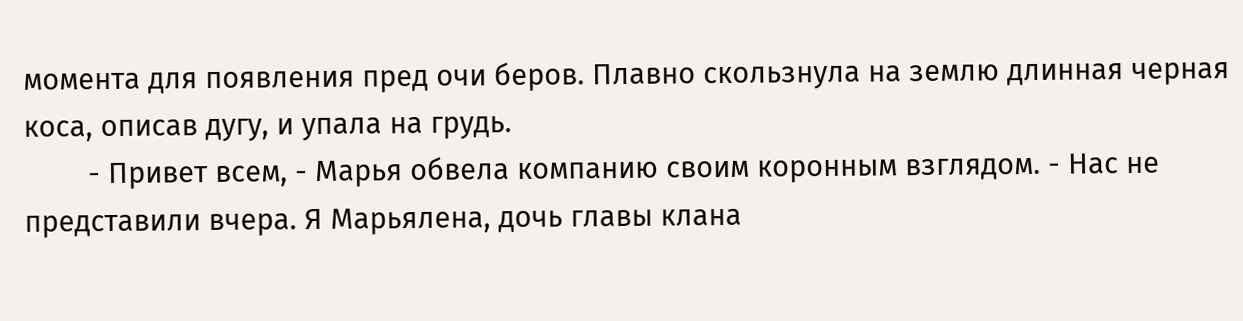момента для появления пред очи беров. Плавно скользнула на землю длинная черная коса, описав дугу, и упала на грудь.
        - Привет всем, - Марья обвела компанию своим коронным взглядом. - Нас не представили вчера. Я Марьялена, дочь главы клана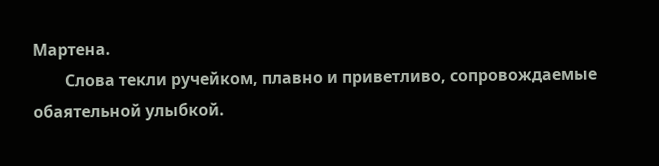Мартена.
        Слова текли ручейком, плавно и приветливо, сопровождаемые обаятельной улыбкой.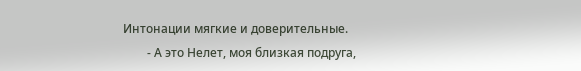Интонации мягкие и доверительные.
        - А это Нелет, моя близкая подруга,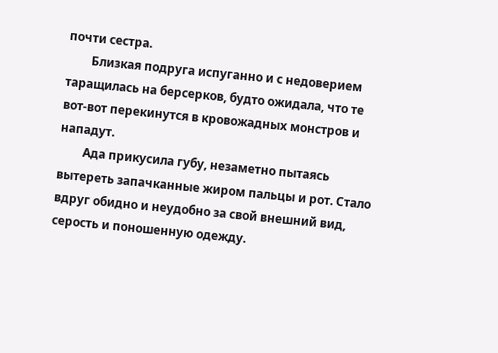почти сестра.
        Близкая подруга испуганно и с недоверием таращилась на берсерков, будто ожидала, что те вот-вот перекинутся в кровожадных монстров и нападут.
        Ада прикусила губу, незаметно пытаясь вытереть запачканные жиром пальцы и рот. Стало вдруг обидно и неудобно за свой внешний вид, серость и поношенную одежду.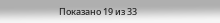Показано 19 из 33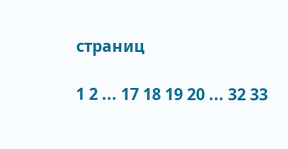страниц

1 2 ... 17 18 19 20 ... 32 33